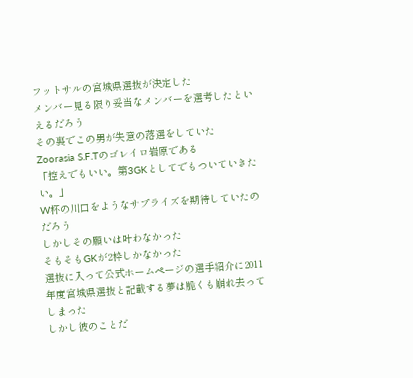フットサルの宮城県選抜が決定した
メンバー見る限り妥当なメンバーを選考したといえるだろう
その裏でこの男が失意の落選をしていた
Zoorasia S.F.Tのゴレイロ岩原である
「控えでもいい。第3GKとしてでもついていきたい。」
W杯の川口をようなサプライズを期待していたのだろう
しかしその願いは叶わなかった
そもそもGKが2枠しかなかった
選抜に入って公式ホームページの選手紹介に2011年度宮城県選抜と記載する夢は脆くも崩れ去ってしまった
しかし彼のことだ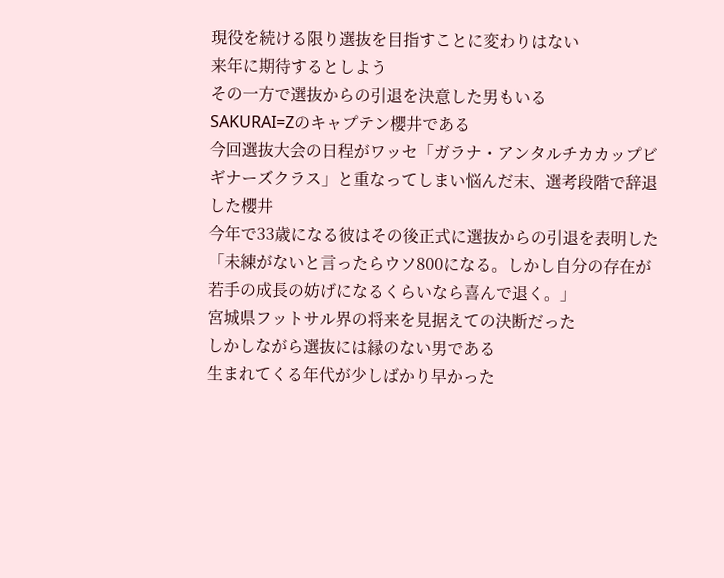現役を続ける限り選抜を目指すことに変わりはない
来年に期待するとしよう
その一方で選抜からの引退を決意した男もいる
SAKURAI=Zのキャプテン櫻井である
今回選抜大会の日程がワッセ「ガラナ・アンタルチカカップビギナーズクラス」と重なってしまい悩んだ末、選考段階で辞退した櫻井
今年で33歳になる彼はその後正式に選抜からの引退を表明した
「未練がないと言ったらウソ800になる。しかし自分の存在が若手の成長の妨げになるくらいなら喜んで退く。」
宮城県フットサル界の将来を見据えての決断だった
しかしながら選抜には縁のない男である
生まれてくる年代が少しばかり早かった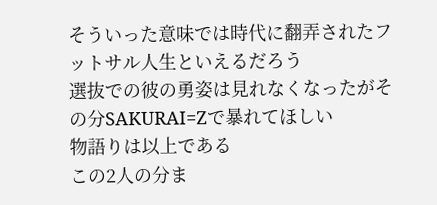そういった意味では時代に翻弄されたフットサル人生といえるだろう
選抜での彼の勇姿は見れなくなったがその分SAKURAI=Zで暴れてほしい
物語りは以上である
この2人の分ま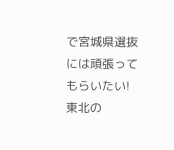で宮城県選抜には頑張ってもらいたい!
東北の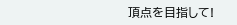頂点を目指して!